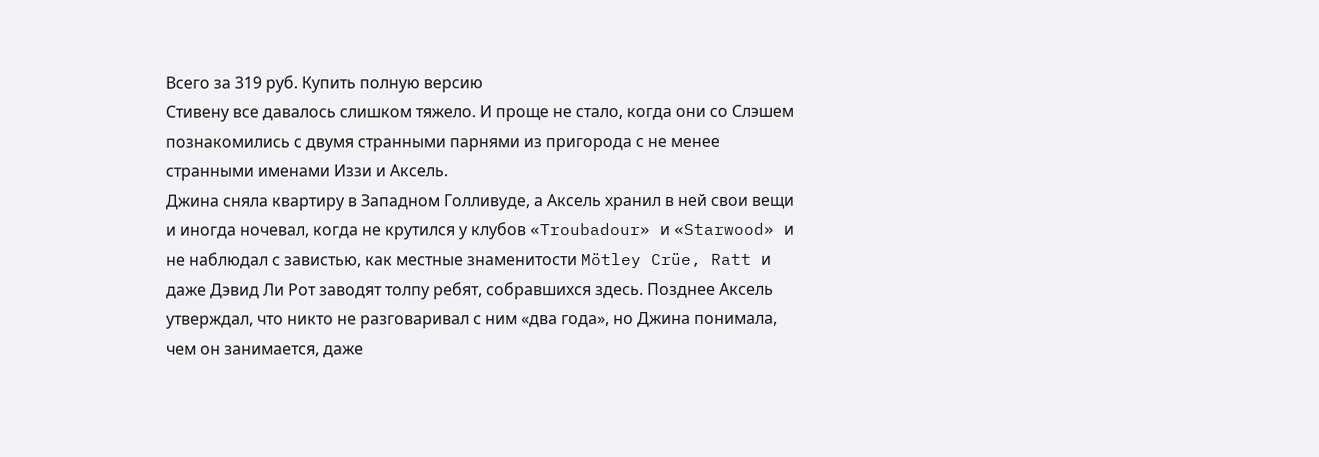Всего за 319 руб. Купить полную версию
Стивену все давалось слишком тяжело. И проще не стало, когда они со Слэшем познакомились с двумя странными парнями из пригорода с не менее странными именами Иззи и Аксель.
Джина сняла квартиру в Западном Голливуде, а Аксель хранил в ней свои вещи и иногда ночевал, когда не крутился у клубов «Troubadour» и «Starwood» и не наблюдал с завистью, как местные знаменитости Mötley Crüe, Ratt и даже Дэвид Ли Рот заводят толпу ребят, собравшихся здесь. Позднее Аксель утверждал, что никто не разговаривал с ним «два года», но Джина понимала, чем он занимается, даже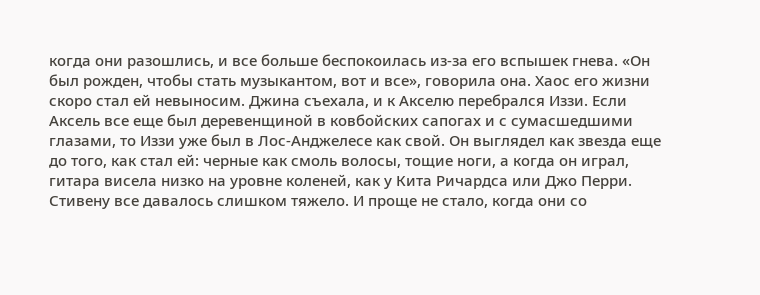когда они разошлись, и все больше беспокоилась из-за его вспышек гнева. «Он был рожден, чтобы стать музыкантом, вот и все», говорила она. Хаос его жизни скоро стал ей невыносим. Джина съехала, и к Акселю перебрался Иззи. Если Аксель все еще был деревенщиной в ковбойских сапогах и с сумасшедшими глазами, то Иззи уже был в Лос-Анджелесе как свой. Он выглядел как звезда еще до того, как стал ей: черные как смоль волосы, тощие ноги, а когда он играл, гитара висела низко на уровне коленей, как у Кита Ричардса или Джо Перри.
Стивену все давалось слишком тяжело. И проще не стало, когда они со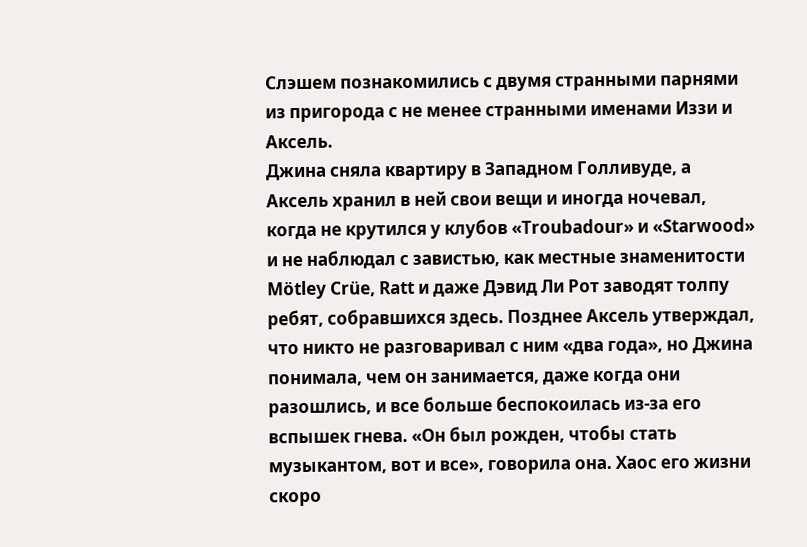Слэшем познакомились с двумя странными парнями из пригорода с не менее странными именами Иззи и Аксель.
Джина сняла квартиру в Западном Голливуде, а Аксель хранил в ней свои вещи и иногда ночевал, когда не крутился у клубов «Troubadour» и «Starwood» и не наблюдал с завистью, как местные знаменитости Mötley Crüe, Ratt и даже Дэвид Ли Рот заводят толпу ребят, собравшихся здесь. Позднее Аксель утверждал, что никто не разговаривал с ним «два года», но Джина понимала, чем он занимается, даже когда они разошлись, и все больше беспокоилась из-за его вспышек гнева. «Он был рожден, чтобы стать музыкантом, вот и все», говорила она. Хаос его жизни скоро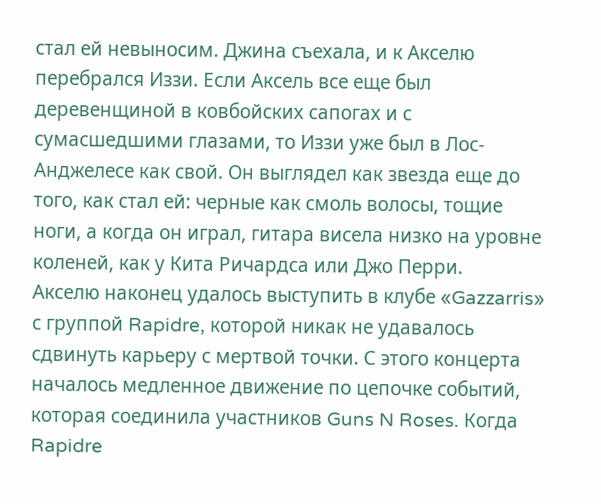стал ей невыносим. Джина съехала, и к Акселю перебрался Иззи. Если Аксель все еще был деревенщиной в ковбойских сапогах и с сумасшедшими глазами, то Иззи уже был в Лос-Анджелесе как свой. Он выглядел как звезда еще до того, как стал ей: черные как смоль волосы, тощие ноги, а когда он играл, гитара висела низко на уровне коленей, как у Кита Ричардса или Джо Перри.
Акселю наконец удалось выступить в клубе «Gazzarris» с группой Rapidre, которой никак не удавалось сдвинуть карьеру с мертвой точки. С этого концерта началось медленное движение по цепочке событий, которая соединила участников Guns N Roses. Когда Rapidre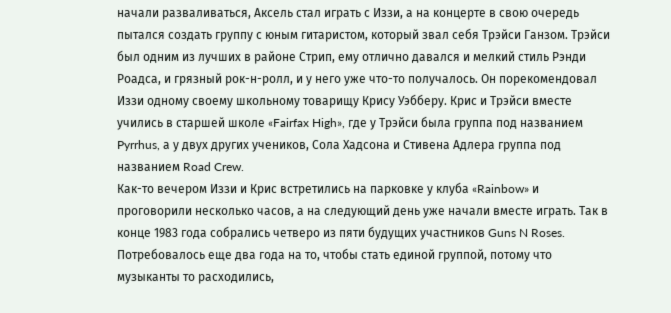начали разваливаться, Аксель стал играть с Иззи, а на концерте в свою очередь пытался создать группу с юным гитаристом, который звал себя Трэйси Ганзом. Трэйси был одним из лучших в районе Стрип, ему отлично давался и мелкий стиль Рэнди Роадса, и грязный рок-н-ролл, и у него уже что-то получалось. Он порекомендовал Иззи одному своему школьному товарищу Крису Уэбберу. Крис и Трэйси вместе учились в старшей школе «Fairfax High», где у Трэйси была группа под названием Pyrrhus, а у двух других учеников, Сола Хадсона и Стивена Адлера группа под названием Road Crew.
Как-то вечером Иззи и Крис встретились на парковке у клуба «Rainbow» и проговорили несколько часов, а на следующий день уже начали вместе играть. Так в конце 1983 года собрались четверо из пяти будущих участников Guns N Roses. Потребовалось еще два года на то, чтобы стать единой группой, потому что музыканты то расходились,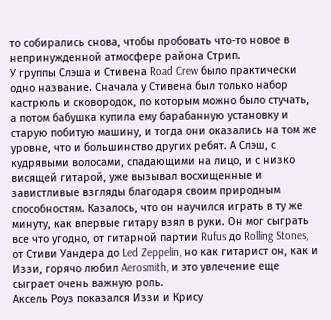то собирались снова, чтобы пробовать что-то новое в непринужденной атмосфере района Стрип.
У группы Слэша и Стивена Road Crew было практически одно название. Сначала у Стивена был только набор кастрюль и сковородок, по которым можно было стучать, а потом бабушка купила ему барабанную установку и старую побитую машину, и тогда они оказались на том же уровне, что и большинство других ребят. А Слэш, с кудрявыми волосами, спадающими на лицо, и с низко висящей гитарой, уже вызывал восхищенные и завистливые взгляды благодаря своим природным способностям. Казалось, что он научился играть в ту же минуту, как впервые гитару взял в руки. Он мог сыграть все что угодно, от гитарной партии Rufus до Rolling Stones, от Стиви Уандера до Led Zeppelin, но как гитарист он, как и Иззи, горячо любил Aerosmith, и это увлечение еще сыграет очень важную роль.
Аксель Роуз показался Иззи и Крису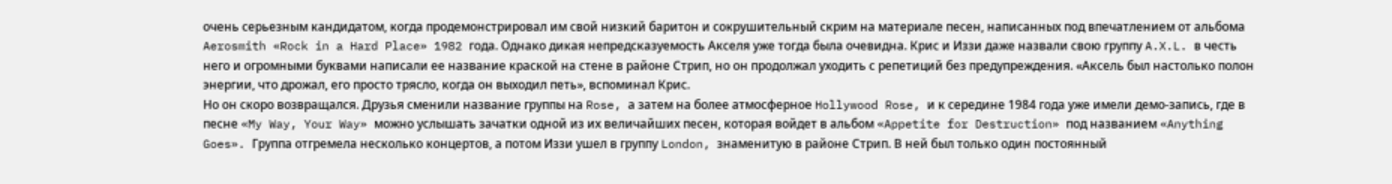очень серьезным кандидатом, когда продемонстрировал им свой низкий баритон и сокрушительный скрим на материале песен, написанных под впечатлением от альбома Aerosmith «Rock in a Hard Place» 1982 года. Однако дикая непредсказуемость Акселя уже тогда была очевидна. Крис и Иззи даже назвали свою группу A.X.L. в честь него и огромными буквами написали ее название краской на стене в районе Стрип, но он продолжал уходить с репетиций без предупреждения. «Аксель был настолько полон энергии, что дрожал, его просто трясло, когда он выходил петь», вспоминал Крис.
Но он скоро возвращался. Друзья сменили название группы на Rose, а затем на более атмосферное Hollywood Rose, и к середине 1984 года уже имели демо-запись, где в песне «My Way, Your Way» можно услышать зачатки одной из их величайших песен, которая войдет в альбом «Appetite for Destruction» под названием «Anything Goes». Группа отгремела несколько концертов, а потом Иззи ушел в группу London, знаменитую в районе Стрип. В ней был только один постоянный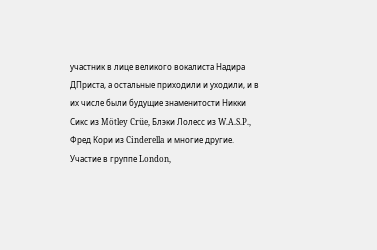участник в лице великого вокалиста Надира ДПриста, а остальные приходили и уходили, и в их числе были будущие знаменитости Никки Сикс из Mötley Crüe, Блэки Лолесс из W.A.S.P., Фред Кори из Cinderella и многие другие. Участие в группе London,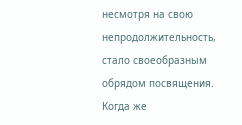несмотря на свою непродолжительность, стало своеобразным обрядом посвящения. Когда же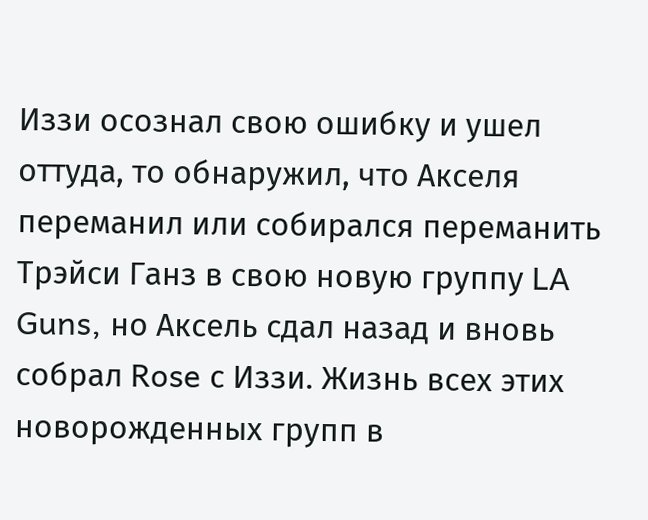Иззи осознал свою ошибку и ушел оттуда, то обнаружил, что Акселя переманил или собирался переманить Трэйси Ганз в свою новую группу LA Guns, но Аксель сдал назад и вновь собрал Rose с Иззи. Жизнь всех этих новорожденных групп в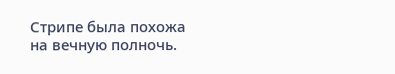Стрипе была похожа на вечную полночь.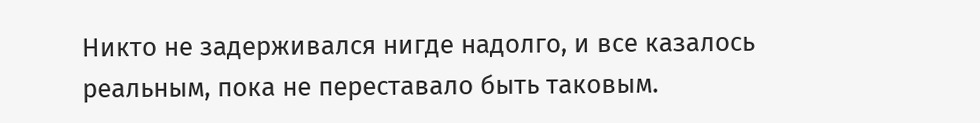Никто не задерживался нигде надолго, и все казалось реальным, пока не переставало быть таковым.